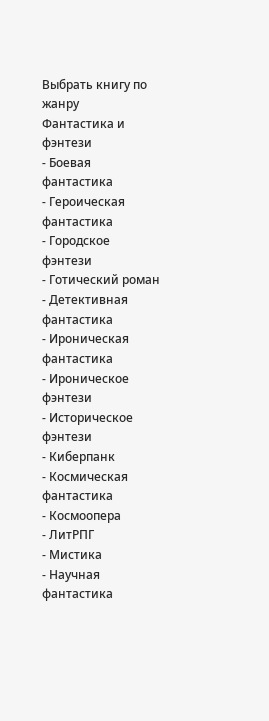Выбрать книгу по жанру
Фантастика и фэнтези
- Боевая фантастика
- Героическая фантастика
- Городское фэнтези
- Готический роман
- Детективная фантастика
- Ироническая фантастика
- Ироническое фэнтези
- Историческое фэнтези
- Киберпанк
- Космическая фантастика
- Космоопера
- ЛитРПГ
- Мистика
- Научная фантастика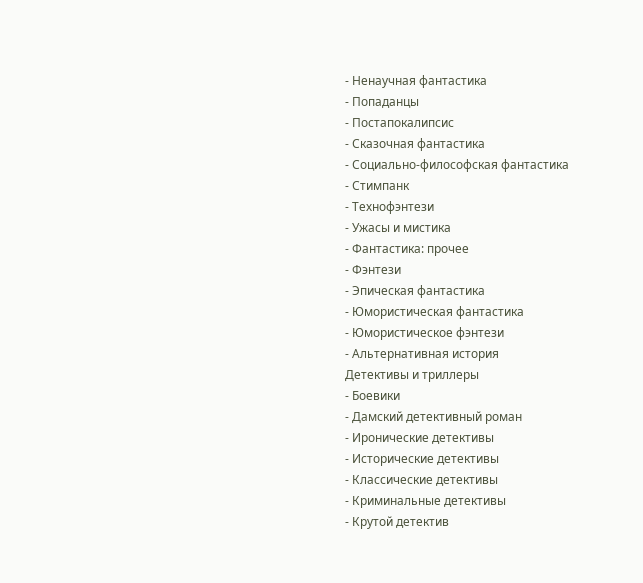- Ненаучная фантастика
- Попаданцы
- Постапокалипсис
- Сказочная фантастика
- Социально-философская фантастика
- Стимпанк
- Технофэнтези
- Ужасы и мистика
- Фантастика: прочее
- Фэнтези
- Эпическая фантастика
- Юмористическая фантастика
- Юмористическое фэнтези
- Альтернативная история
Детективы и триллеры
- Боевики
- Дамский детективный роман
- Иронические детективы
- Исторические детективы
- Классические детективы
- Криминальные детективы
- Крутой детектив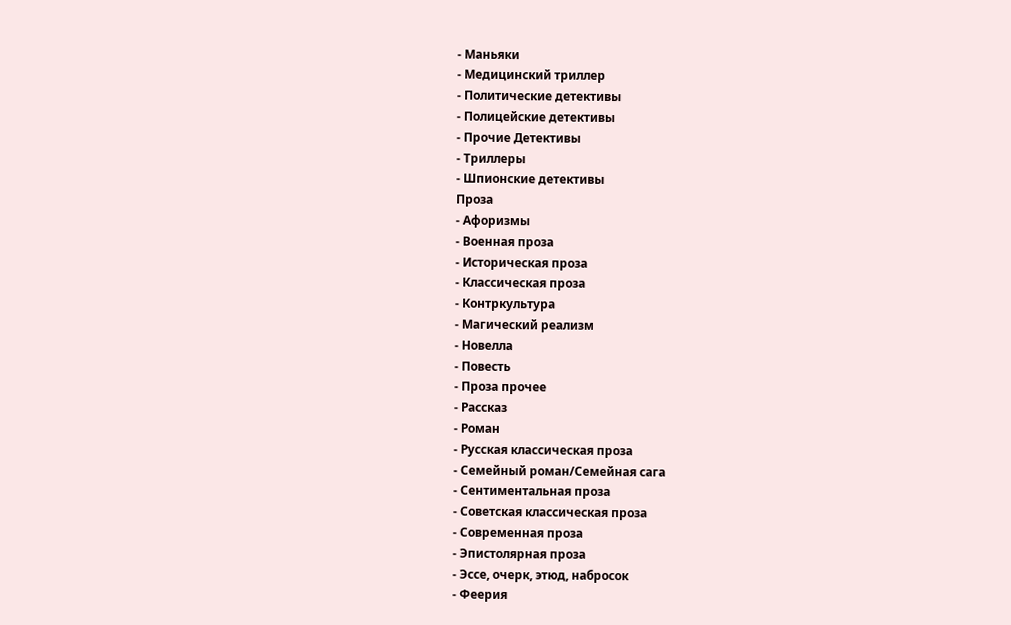- Маньяки
- Медицинский триллер
- Политические детективы
- Полицейские детективы
- Прочие Детективы
- Триллеры
- Шпионские детективы
Проза
- Афоризмы
- Военная проза
- Историческая проза
- Классическая проза
- Контркультура
- Магический реализм
- Новелла
- Повесть
- Проза прочее
- Рассказ
- Роман
- Русская классическая проза
- Семейный роман/Семейная сага
- Сентиментальная проза
- Советская классическая проза
- Современная проза
- Эпистолярная проза
- Эссе, очерк, этюд, набросок
- Феерия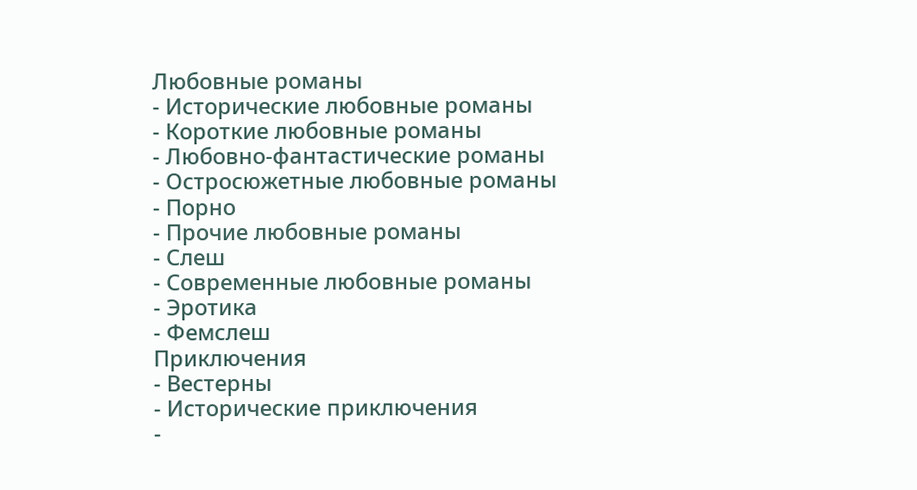Любовные романы
- Исторические любовные романы
- Короткие любовные романы
- Любовно-фантастические романы
- Остросюжетные любовные романы
- Порно
- Прочие любовные романы
- Слеш
- Современные любовные романы
- Эротика
- Фемслеш
Приключения
- Вестерны
- Исторические приключения
-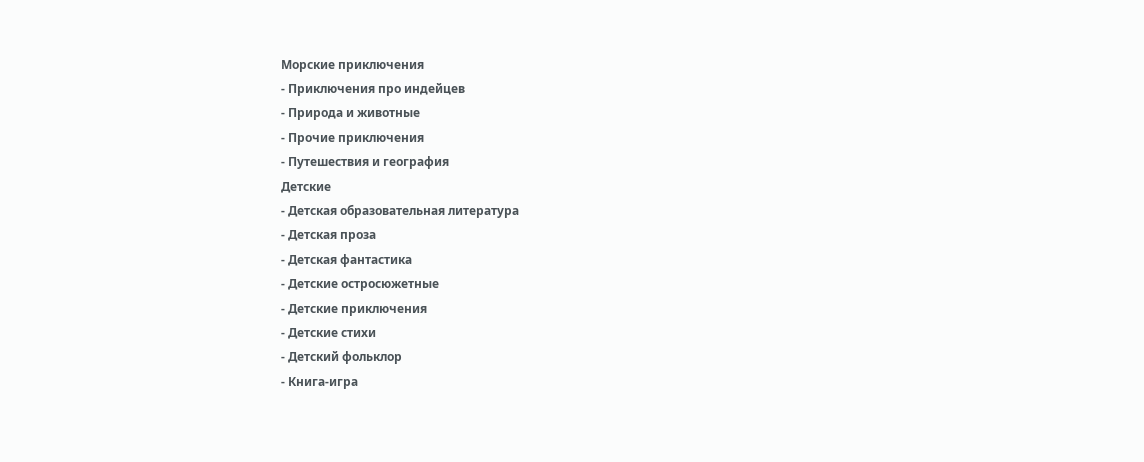Морские приключения
- Приключения про индейцев
- Природа и животные
- Прочие приключения
- Путешествия и география
Детские
- Детская образовательная литература
- Детская проза
- Детская фантастика
- Детские остросюжетные
- Детские приключения
- Детские стихи
- Детский фольклор
- Книга-игра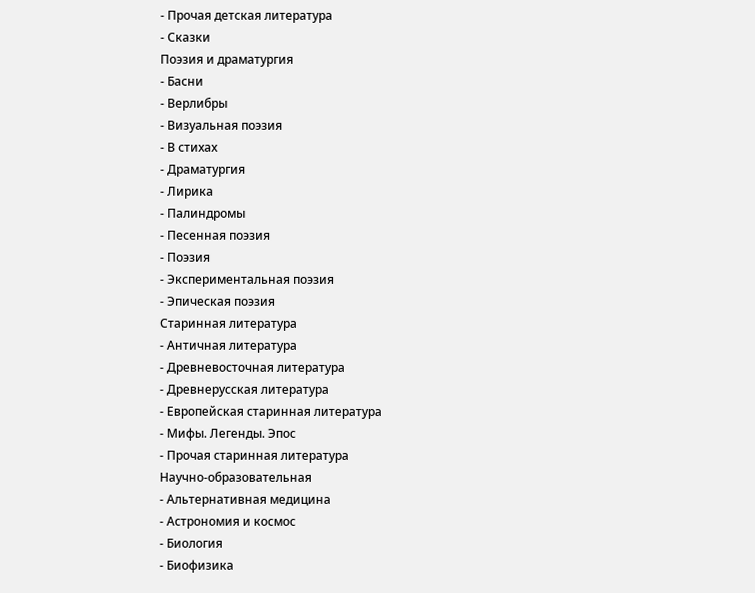- Прочая детская литература
- Сказки
Поэзия и драматургия
- Басни
- Верлибры
- Визуальная поэзия
- В стихах
- Драматургия
- Лирика
- Палиндромы
- Песенная поэзия
- Поэзия
- Экспериментальная поэзия
- Эпическая поэзия
Старинная литература
- Античная литература
- Древневосточная литература
- Древнерусская литература
- Европейская старинная литература
- Мифы. Легенды. Эпос
- Прочая старинная литература
Научно-образовательная
- Альтернативная медицина
- Астрономия и космос
- Биология
- Биофизика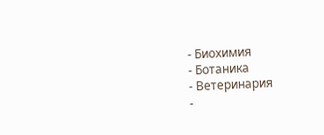- Биохимия
- Ботаника
- Ветеринария
-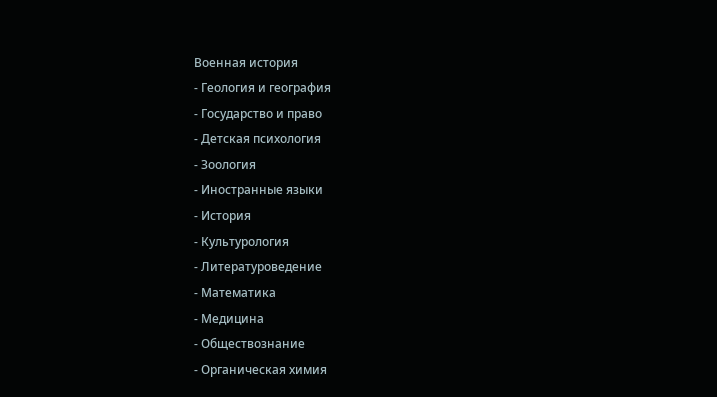Военная история
- Геология и география
- Государство и право
- Детская психология
- Зоология
- Иностранные языки
- История
- Культурология
- Литературоведение
- Математика
- Медицина
- Обществознание
- Органическая химия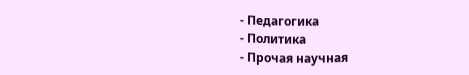- Педагогика
- Политика
- Прочая научная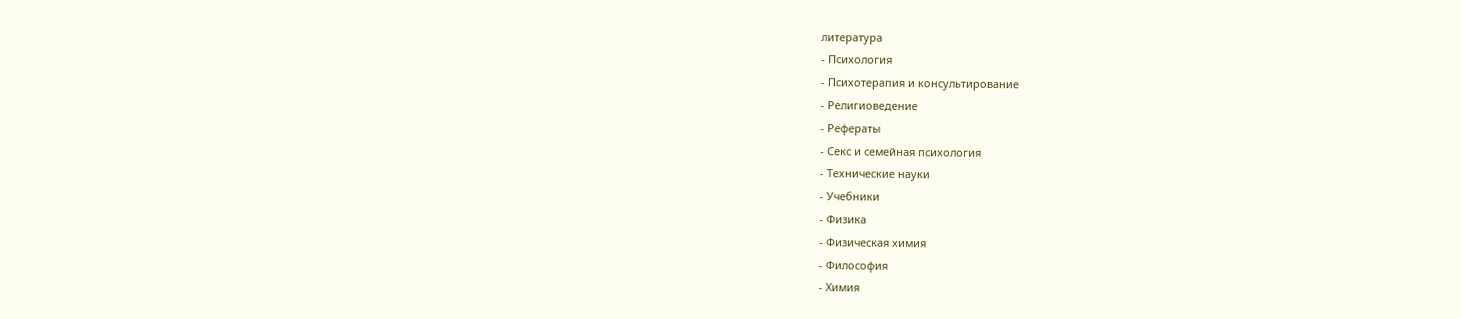литература
- Психология
- Психотерапия и консультирование
- Религиоведение
- Рефераты
- Секс и семейная психология
- Технические науки
- Учебники
- Физика
- Физическая химия
- Философия
- Химия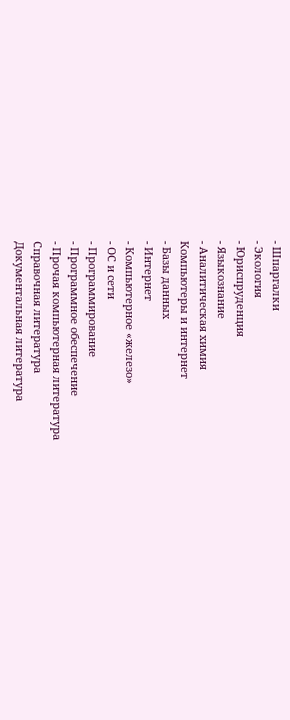- Шпаргалки
- Экология
- Юриспруденция
- Языкознание
- Аналитическая химия
Компьютеры и интернет
- Базы данных
- Интернет
- Компьютерное «железо»
- ОС и сети
- Программирование
- Программное обеспечение
- Прочая компьютерная литература
Справочная литература
Документальная литература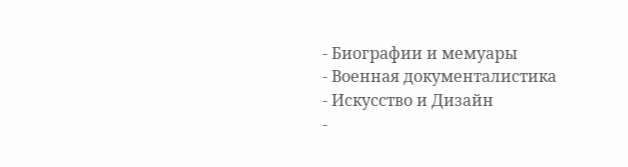- Биографии и мемуары
- Военная документалистика
- Искусство и Дизайн
-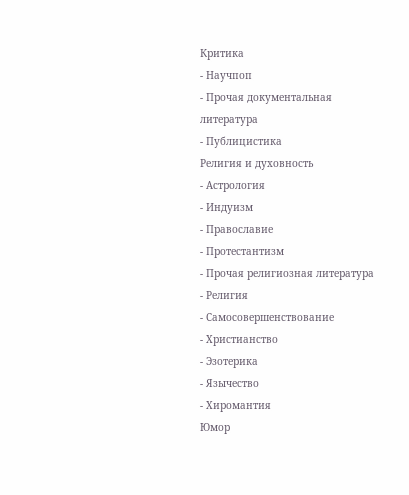Критика
- Научпоп
- Прочая документальная литература
- Публицистика
Религия и духовность
- Астрология
- Индуизм
- Православие
- Протестантизм
- Прочая религиозная литература
- Религия
- Самосовершенствование
- Христианство
- Эзотерика
- Язычество
- Хиромантия
Юмор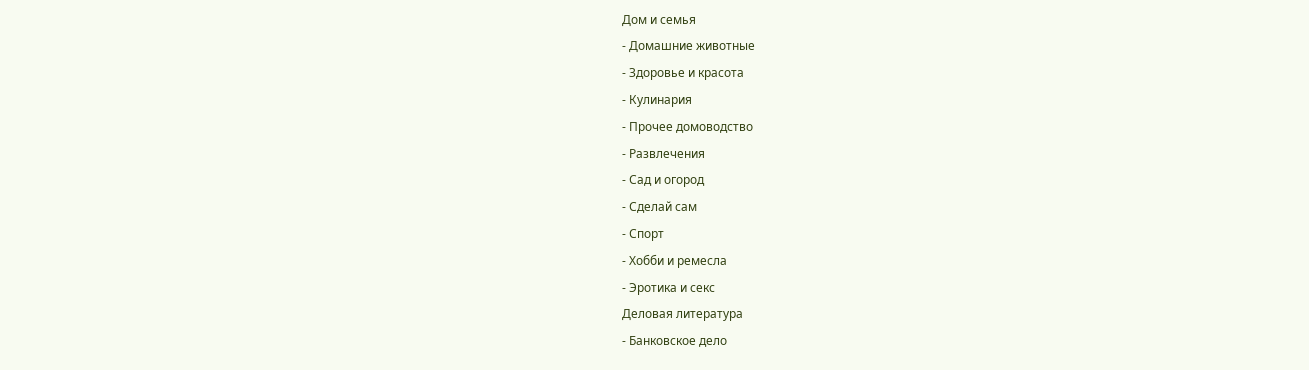Дом и семья
- Домашние животные
- Здоровье и красота
- Кулинария
- Прочее домоводство
- Развлечения
- Сад и огород
- Сделай сам
- Спорт
- Хобби и ремесла
- Эротика и секс
Деловая литература
- Банковское дело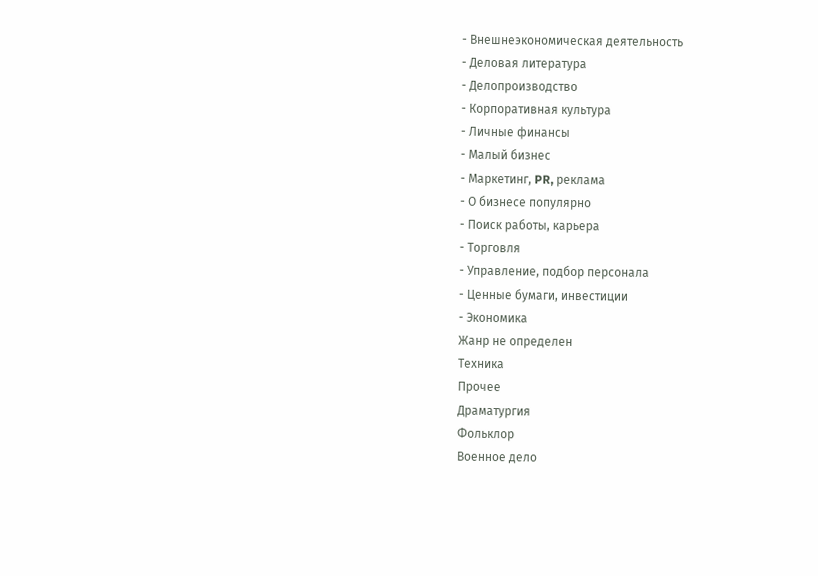- Внешнеэкономическая деятельность
- Деловая литература
- Делопроизводство
- Корпоративная культура
- Личные финансы
- Малый бизнес
- Маркетинг, PR, реклама
- О бизнесе популярно
- Поиск работы, карьера
- Торговля
- Управление, подбор персонала
- Ценные бумаги, инвестиции
- Экономика
Жанр не определен
Техника
Прочее
Драматургия
Фольклор
Военное дело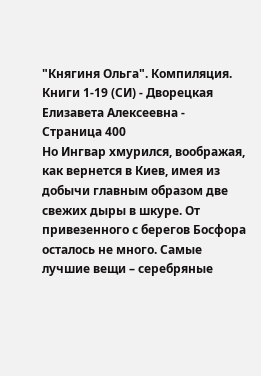"Княгиня Ольга". Компиляция. Книги 1-19 (СИ) - Дворецкая Елизавета Алексеевна - Страница 400
Но Ингвар хмурился, воображая, как вернется в Киев, имея из добычи главным образом две свежих дыры в шкуре. От привезенного с берегов Босфора осталось не много. Самые лучшие вещи – серебряные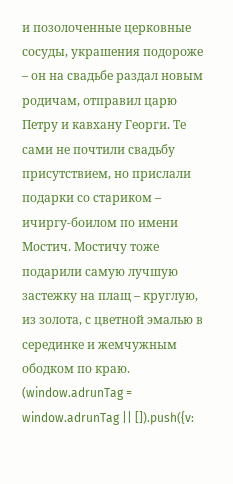и позолоченные церковные сосуды, украшения подороже – он на свадьбе раздал новым родичам, отправил царю Петру и кавхану Георги. Те сами не почтили свадьбу присутствием, но прислали подарки со стариком – ичиргу-боилом по имени Мостич. Мостичу тоже подарили самую лучшую застежку на плащ – круглую, из золота, с цветной эмалью в серединке и жемчужным ободком по краю.
(window.adrunTag = window.adrunTag || []).push({v: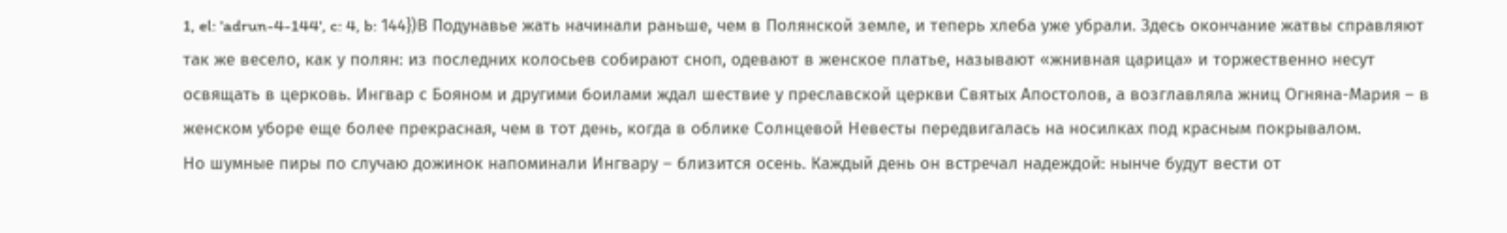1, el: 'adrun-4-144', c: 4, b: 144})В Подунавье жать начинали раньше, чем в Полянской земле, и теперь хлеба уже убрали. Здесь окончание жатвы справляют так же весело, как у полян: из последних колосьев собирают сноп, одевают в женское платье, называют «жнивная царица» и торжественно несут освящать в церковь. Ингвар с Бояном и другими боилами ждал шествие у преславской церкви Святых Апостолов, а возглавляла жниц Огняна-Мария – в женском уборе еще более прекрасная, чем в тот день, когда в облике Солнцевой Невесты передвигалась на носилках под красным покрывалом.
Но шумные пиры по случаю дожинок напоминали Ингвару – близится осень. Каждый день он встречал надеждой: нынче будут вести от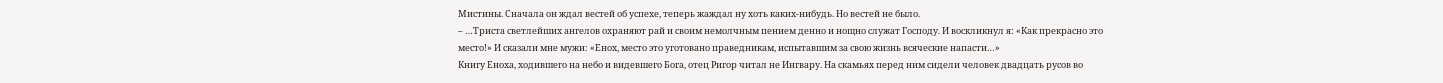Мистины. Сначала он ждал вестей об успехе, теперь жаждал ну хоть каких-нибудь. Но вестей не было.
– …Триста светлейших ангелов охраняют рай и своим немолчным пением денно и нощно служат Господу. И воскликнул я: «Как прекрасно это место!» И сказали мне мужи: «Енох, место это уготовано праведникам, испытавшим за свою жизнь всяческие напасти…»
Книгу Еноха, ходившего на небо и видевшего Бога, отец Ригор читал не Ингвару. На скамьях перед ним сидели человек двадцать русов во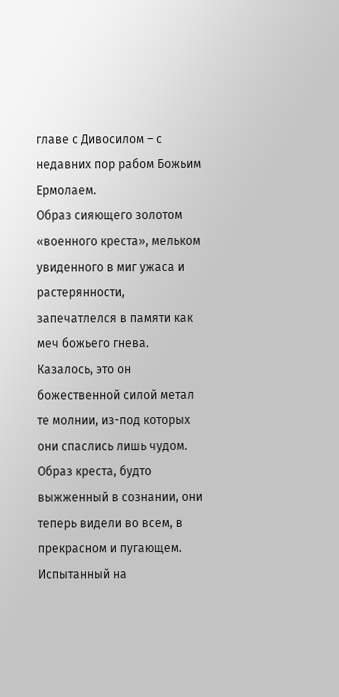главе с Дивосилом – с недавних пор рабом Божьим Ермолаем.
Образ сияющего золотом «военного креста», мельком увиденного в миг ужаса и растерянности, запечатлелся в памяти как меч божьего гнева. Казалось, это он божественной силой метал те молнии, из-под которых они спаслись лишь чудом. Образ креста, будто выжженный в сознании, они теперь видели во всем, в прекрасном и пугающем. Испытанный на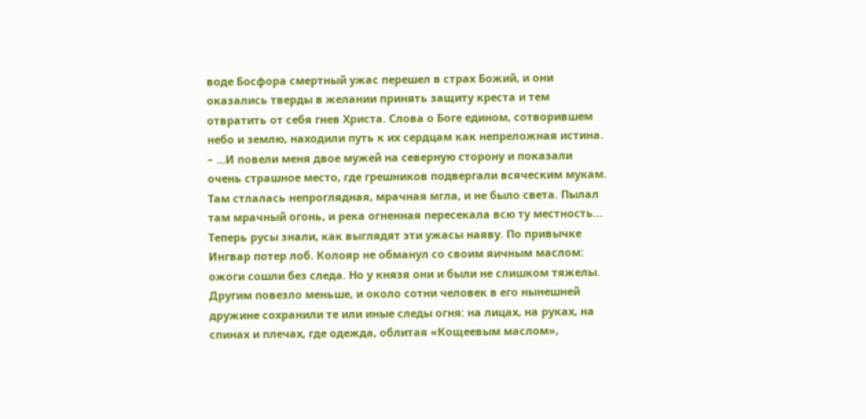воде Босфора смертный ужас перешел в страх Божий, и они оказались тверды в желании принять защиту креста и тем отвратить от себя гнев Христа. Слова о Боге едином, сотворившем небо и землю, находили путь к их сердцам как непреложная истина.
– …И повели меня двое мужей на северную сторону и показали очень страшное место, где грешников подвергали всяческим мукам. Там стлалась непроглядная, мрачная мгла, и не было света. Пылал там мрачный огонь, и река огненная пересекала всю ту местность…
Теперь русы знали, как выглядят эти ужасы наяву. По привычке Ингвар потер лоб. Колояр не обманул со своим яичным маслом: ожоги сошли без следа. Но у князя они и были не слишком тяжелы. Другим повезло меньше, и около сотни человек в его нынешней дружине сохранили те или иные следы огня: на лицах, на руках, на спинах и плечах, где одежда, облитая «Кощеевым маслом»,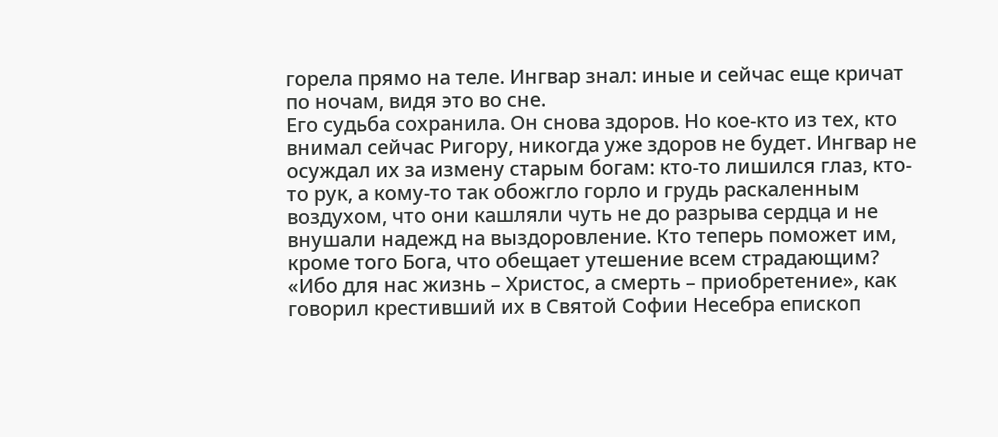горела прямо на теле. Ингвар знал: иные и сейчас еще кричат по ночам, видя это во сне.
Его судьба сохранила. Он снова здоров. Но кое-кто из тех, кто внимал сейчас Ригору, никогда уже здоров не будет. Ингвар не осуждал их за измену старым богам: кто-то лишился глаз, кто-то рук, а кому-то так обожгло горло и грудь раскаленным воздухом, что они кашляли чуть не до разрыва сердца и не внушали надежд на выздоровление. Кто теперь поможет им, кроме того Бога, что обещает утешение всем страдающим? «Ибо для нас жизнь – Христос, а смерть – приобретение», как говорил крестивший их в Святой Софии Несебра епископ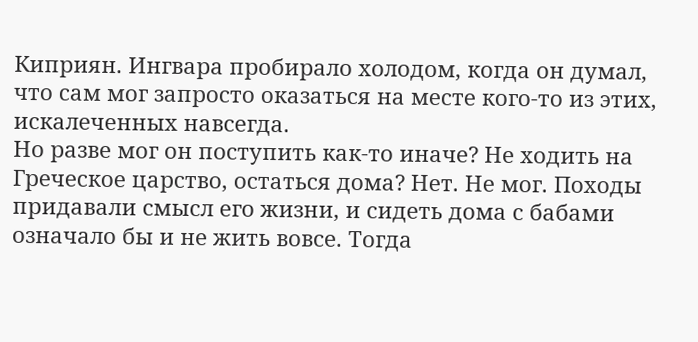Киприян. Ингвара пробирало холодом, когда он думал, что сам мог запросто оказаться на месте кого-то из этих, искалеченных навсегда.
Но разве мог он поступить как-то иначе? Не ходить на Греческое царство, остаться дома? Нет. Не мог. Походы придавали смысл его жизни, и сидеть дома с бабами означало бы и не жить вовсе. Тогда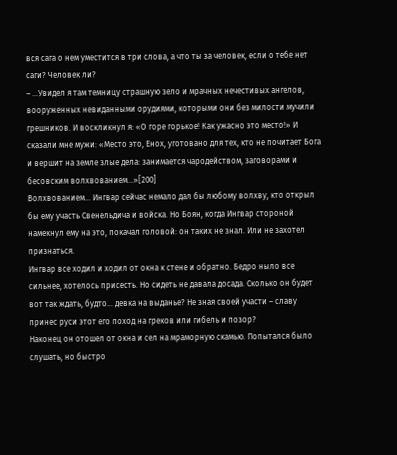вся сага о нем уместится в три слова, а что ты за человек, если о тебе нет саги? Человек ли?
– …Увидел я там темницу страшную зело и мрачных нечестивых ангелов, вооруженных невиданными орудиями, которыми они без милости мучили грешников. И воскликнул я: «О горе горькое! Как ужасно это место!» И сказали мне мужи: «Место это, Енох, уготовано для тех, кто не почитает Бога и вершит на земле злые дела: занимается чародейством, заговорами и бесовским волхвованием…»[200]
Волхвованием… Ингвар сейчас немало дал бы любому волхву, кто открыл бы ему участь Свенельдича и войска. Но Боян, когда Ингвар стороной намекнул ему на это, покачал головой: он таких не знал. Или не захотел признаться.
Ингвар все ходил и ходил от окна к стене и обратно. Бедро ныло все сильнее, хотелось присесть. Но сидеть не давала досада. Сколько он будет вот так ждать, будто… девка на выданье? Не зная своей участи – славу принес руси этот его поход на греков или гибель и позор?
Наконец он отошел от окна и сел на мраморную скамью. Попытался было слушать, но быстро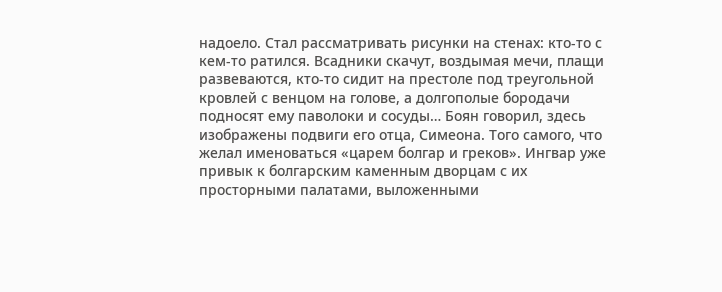надоело. Стал рассматривать рисунки на стенах: кто-то с кем-то ратился. Всадники скачут, воздымая мечи, плащи развеваются, кто-то сидит на престоле под треугольной кровлей с венцом на голове, а долгополые бородачи подносят ему паволоки и сосуды… Боян говорил, здесь изображены подвиги его отца, Симеона. Того самого, что желал именоваться «царем болгар и греков». Ингвар уже привык к болгарским каменным дворцам с их просторными палатами, выложенными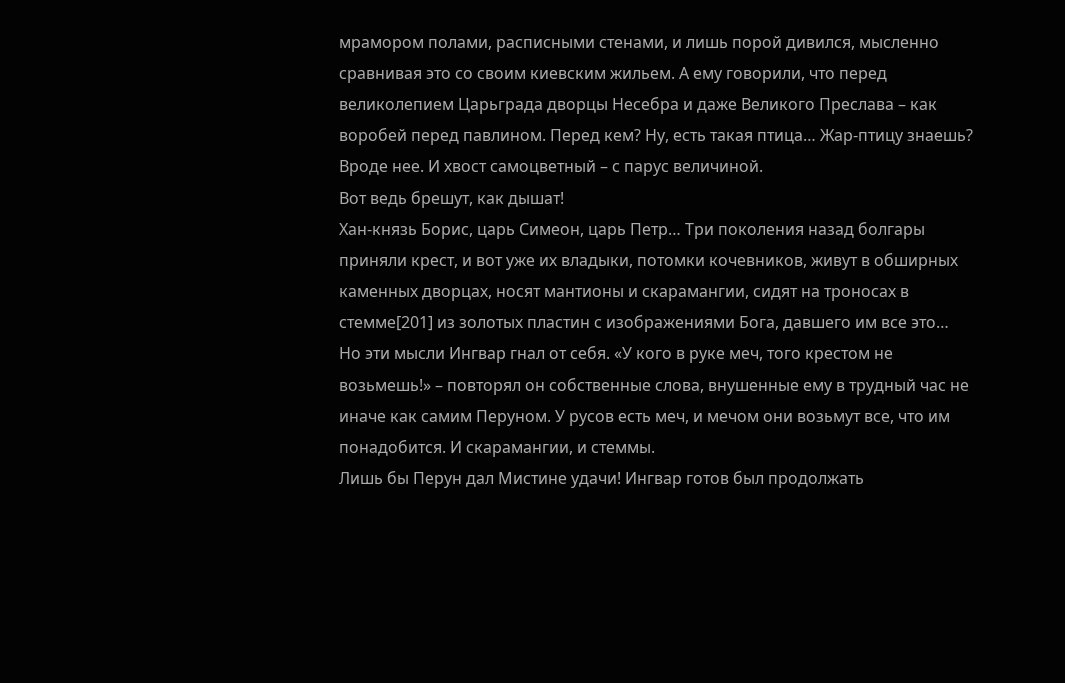мрамором полами, расписными стенами, и лишь порой дивился, мысленно сравнивая это со своим киевским жильем. А ему говорили, что перед великолепием Царьграда дворцы Несебра и даже Великого Преслава – как воробей перед павлином. Перед кем? Ну, есть такая птица… Жар-птицу знаешь? Вроде нее. И хвост самоцветный – с парус величиной.
Вот ведь брешут, как дышат!
Хан-князь Борис, царь Симеон, царь Петр… Три поколения назад болгары приняли крест, и вот уже их владыки, потомки кочевников, живут в обширных каменных дворцах, носят мантионы и скарамангии, сидят на троносах в стемме[201] из золотых пластин с изображениями Бога, давшего им все это…
Но эти мысли Ингвар гнал от себя. «У кого в руке меч, того крестом не возьмешь!» – повторял он собственные слова, внушенные ему в трудный час не иначе как самим Перуном. У русов есть меч, и мечом они возьмут все, что им понадобится. И скарамангии, и стеммы.
Лишь бы Перун дал Мистине удачи! Ингвар готов был продолжать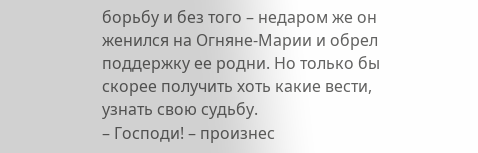борьбу и без того – недаром же он женился на Огняне-Марии и обрел поддержку ее родни. Но только бы скорее получить хоть какие вести, узнать свою судьбу.
– Господи! – произнес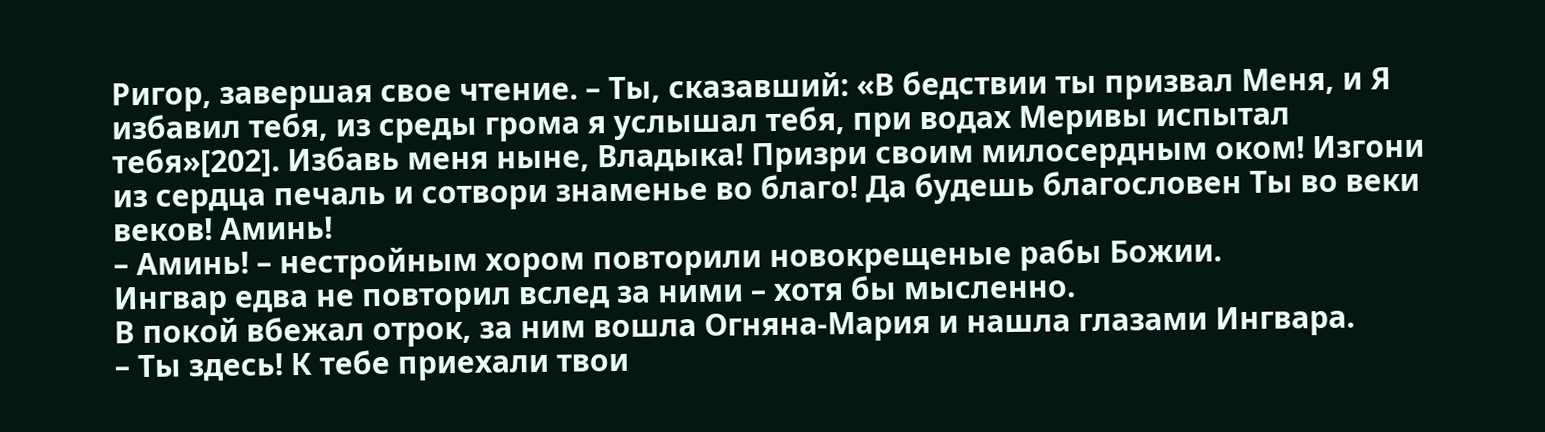Ригор, завершая свое чтение. – Ты, сказавший: «В бедствии ты призвал Меня, и Я избавил тебя, из среды грома я услышал тебя, при водах Меривы испытал тебя»[202]. Избавь меня ныне, Владыка! Призри своим милосердным оком! Изгони из сердца печаль и сотвори знаменье во благо! Да будешь благословен Ты во веки веков! Аминь!
– Аминь! – нестройным хором повторили новокрещеные рабы Божии.
Ингвар едва не повторил вслед за ними – хотя бы мысленно.
В покой вбежал отрок, за ним вошла Огняна-Мария и нашла глазами Ингвара.
– Ты здесь! К тебе приехали твои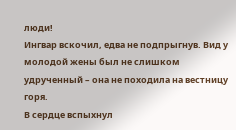люди!
Ингвар вскочил, едва не подпрыгнув. Вид у молодой жены был не слишком удрученный – она не походила на вестницу горя.
В сердце вспыхнул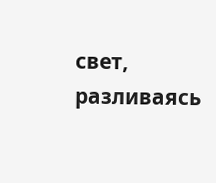свет, разливаясь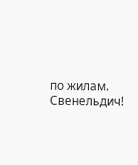по жилам.
Свенельдич!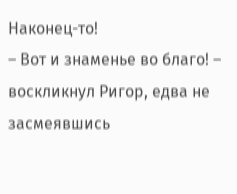Наконец-то!
– Вот и знаменье во благо! – воскликнул Ригор, едва не засмеявшись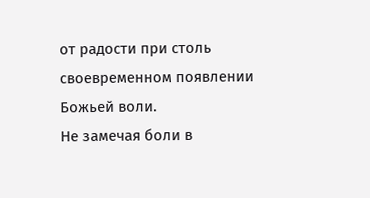от радости при столь своевременном появлении Божьей воли.
Не замечая боли в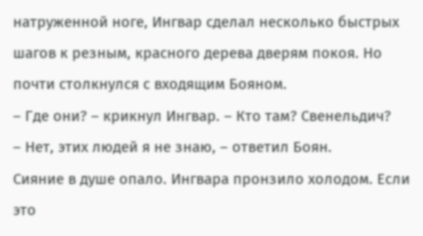натруженной ноге, Ингвар сделал несколько быстрых шагов к резным, красного дерева дверям покоя. Но почти столкнулся с входящим Бояном.
– Где они? – крикнул Ингвар. – Кто там? Свенельдич?
– Нет, этих людей я не знаю, – ответил Боян.
Сияние в душе опало. Ингвара пронзило холодом. Если это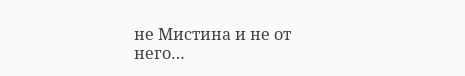не Мистина и не от него…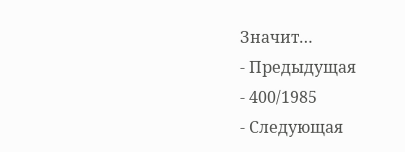Значит…
- Предыдущая
- 400/1985
- Следующая